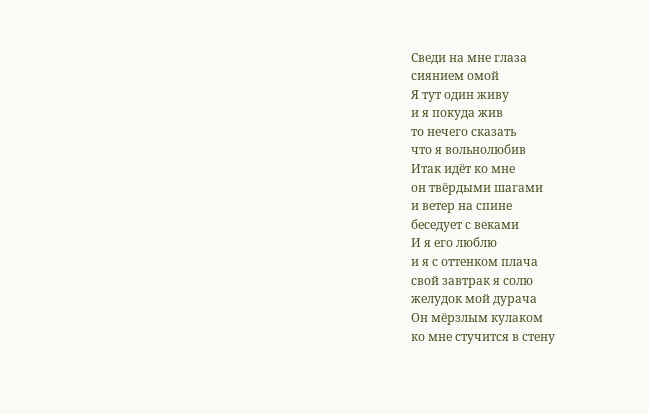Сведи на мне глаза
сиянием омой
Я тут один живу
и я покуда жив
то нечего сказать
что я вольнолюбив
Итак идёт ко мне
он твёрдыми шагами
и ветер на спине
беседует с веками
И я его люблю
и я с оттенком плача
свой завтрак я солю
желудок мой дурача
Он мёрзлым кулаком
ко мне стучится в стену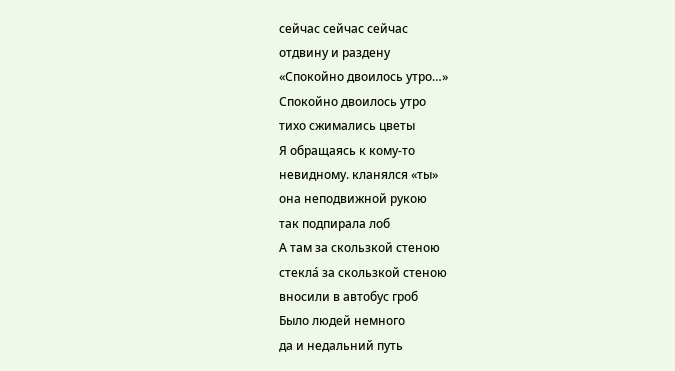сейчас сейчас сейчас
отдвину и раздену
«Спокойно двоилось утро…»
Спокойно двоилось утро
тихо сжимались цветы
Я обращаясь к кому-то
невидному. кланялся «ты»
она неподвижной рукою
так подпирала лоб
А там за скользкой стеною
стекла́ за скользкой стеною
вносили в автобус гроб
Было людей немного
да и недальний путь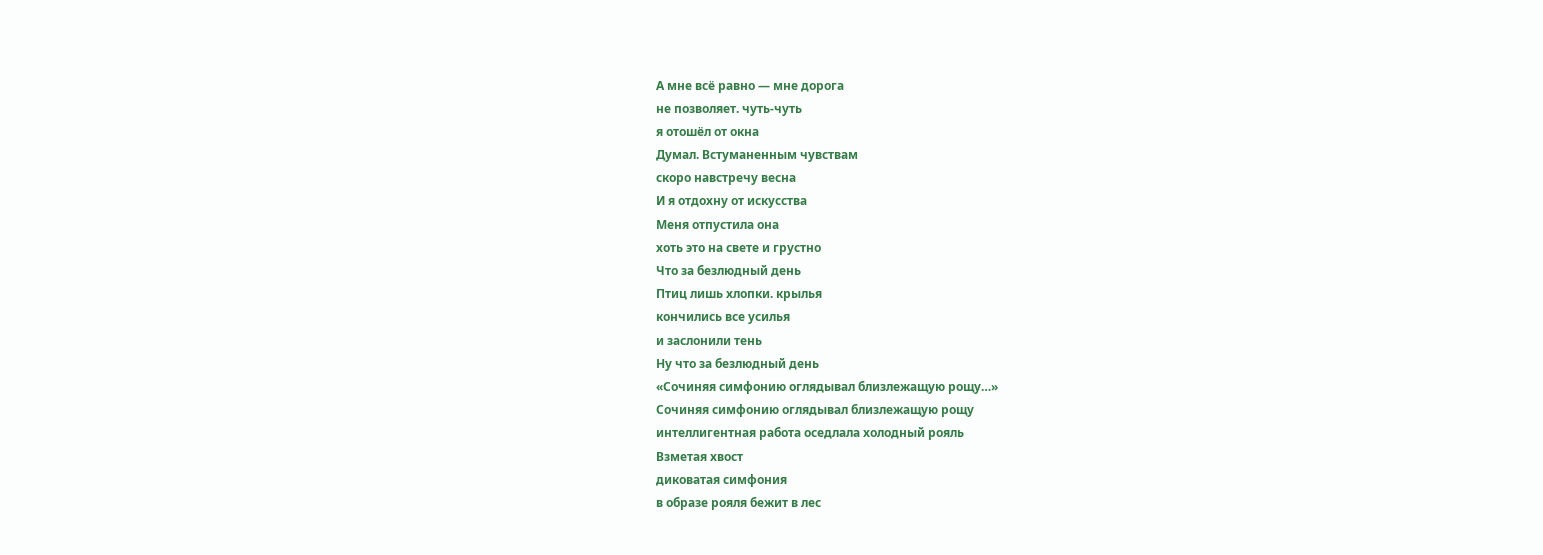А мне всё равно — мне дорога
не позволяет. чуть-чуть
я отошёл от окна
Думал. Встуманенным чувствам
скоро навстречу весна
И я отдохну от искусства
Меня отпустила она
хоть это на свете и грустно
Что за безлюдный день
Птиц лишь хлопки. крылья
кончились все усилья
и заслонили тень
Ну что за безлюдный день
«Сочиняя симфонию оглядывал близлежащую рощу…»
Сочиняя симфонию оглядывал близлежащую рощу
интеллигентная работа оседлала холодный рояль
Взметая хвост
диковатая симфония
в образе рояля бежит в лес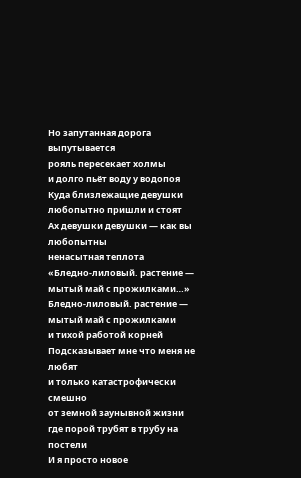Но запутанная дорога выпутывается
рояль пересекает холмы
и долго пьёт воду у водопоя
Куда близлежащие девушки
любопытно пришли и стоят
Ах девушки девушки — как вы любопытны
ненасытная теплота
«Бледно-лиловый. растение — мытый май с прожилками…»
Бледно-лиловый. растение — мытый май с прожилками
и тихой работой корней
Подсказывает мне что меня не любят
и только катастрофически смешно
от земной заунывной жизни
где порой трубят в трубу на постели
И я просто новое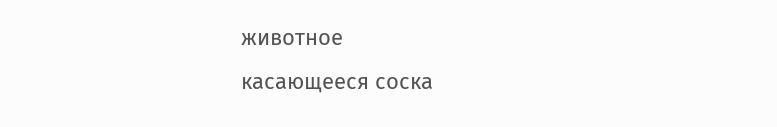животное
касающееся соска